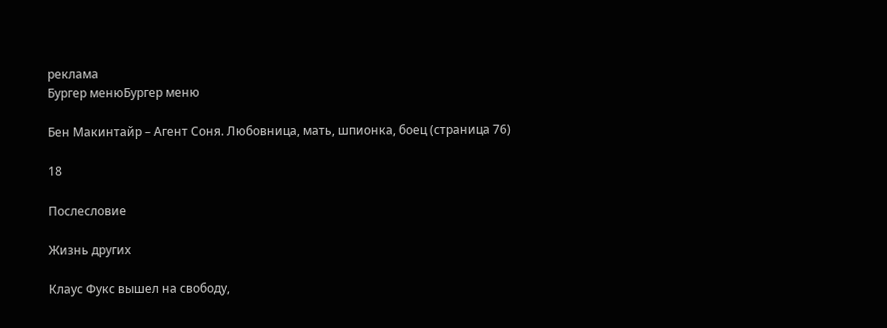реклама
Бургер менюБургер меню

Бен Макинтайр – Агент Соня. Любовница, мать, шпионка, боец (страница 76)

18

Послесловие

Жизнь других

Клаус Фукс вышел на свободу,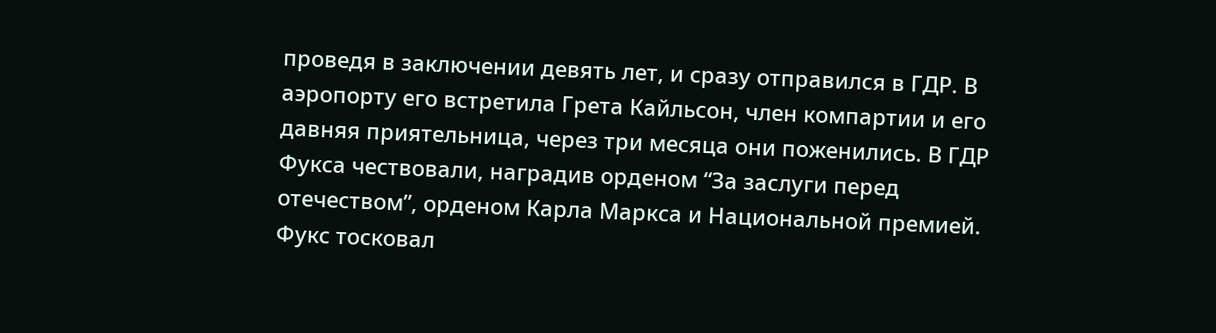проведя в заключении девять лет, и сразу отправился в ГДР. В аэропорту его встретила Грета Кайльсон, член компартии и его давняя приятельница, через три месяца они поженились. В ГДР Фукса чествовали, наградив орденом “За заслуги перед отечеством”, орденом Карла Маркса и Национальной премией. Фукс тосковал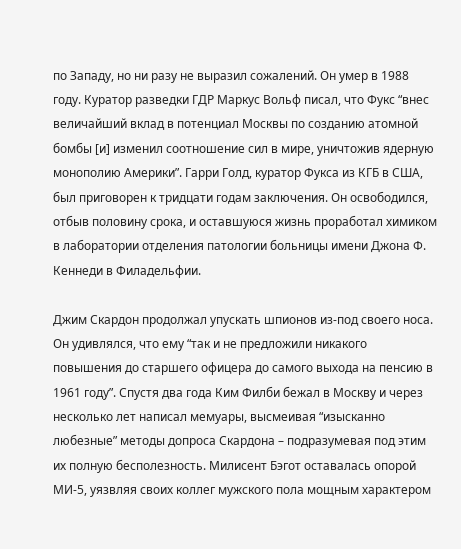по Западу, но ни разу не выразил сожалений. Он умер в 1988 году. Куратор разведки ГДР Маркус Вольф писал, что Фукс “внес величайший вклад в потенциал Москвы по созданию атомной бомбы [и] изменил соотношение сил в мире, уничтожив ядерную монополию Америки”. Гарри Голд, куратор Фукса из КГБ в США, был приговорен к тридцати годам заключения. Он освободился, отбыв половину срока, и оставшуюся жизнь проработал химиком в лаборатории отделения патологии больницы имени Джона Ф. Кеннеди в Филадельфии.

Джим Скардон продолжал упускать шпионов из-под своего носа. Он удивлялся, что ему “так и не предложили никакого повышения до старшего офицера до самого выхода на пенсию в 1961 году”. Спустя два года Ким Филби бежал в Москву и через несколько лет написал мемуары, высмеивая “изысканно любезные” методы допроса Скардона – подразумевая под этим их полную бесполезность. Милисент Бэгот оставалась опорой МИ-5, уязвляя своих коллег мужского пола мощным характером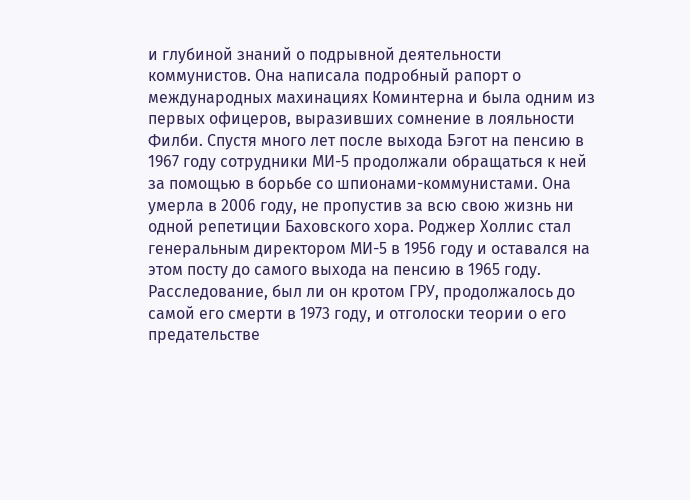и глубиной знаний о подрывной деятельности коммунистов. Она написала подробный рапорт о международных махинациях Коминтерна и была одним из первых офицеров, выразивших сомнение в лояльности Филби. Спустя много лет после выхода Бэгот на пенсию в 1967 году сотрудники МИ-5 продолжали обращаться к ней за помощью в борьбе со шпионами-коммунистами. Она умерла в 2006 году, не пропустив за всю свою жизнь ни одной репетиции Баховского хора. Роджер Холлис стал генеральным директором МИ-5 в 1956 году и оставался на этом посту до самого выхода на пенсию в 1965 году. Расследование, был ли он кротом ГРУ, продолжалось до самой его смерти в 1973 году, и отголоски теории о его предательстве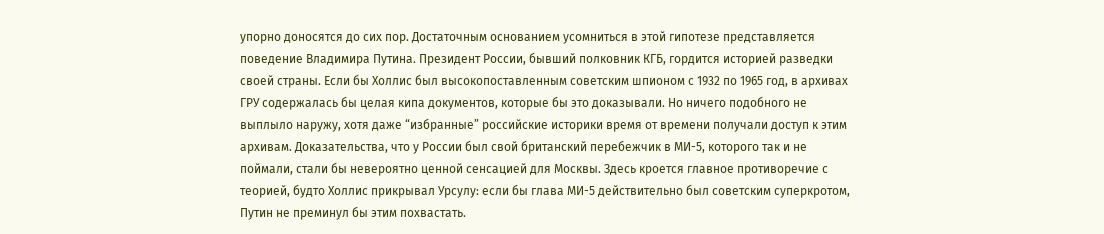упорно доносятся до сих пор. Достаточным основанием усомниться в этой гипотезе представляется поведение Владимира Путина. Президент России, бывший полковник КГБ, гордится историей разведки своей страны. Если бы Холлис был высокопоставленным советским шпионом с 1932 по 1965 год, в архивах ГРУ содержалась бы целая кипа документов, которые бы это доказывали. Но ничего подобного не выплыло наружу, хотя даже “избранные” российские историки время от времени получали доступ к этим архивам. Доказательства, что у России был свой британский перебежчик в МИ-5, которого так и не поймали, стали бы невероятно ценной сенсацией для Москвы. Здесь кроется главное противоречие с теорией, будто Холлис прикрывал Урсулу: если бы глава МИ-5 действительно был советским суперкротом, Путин не преминул бы этим похвастать.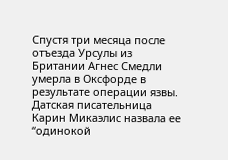Спустя три месяца после отъезда Урсулы из Британии Агнес Смедли умерла в Оксфорде в результате операции язвы. Датская писательница Карин Микаэлис назвала ее “одинокой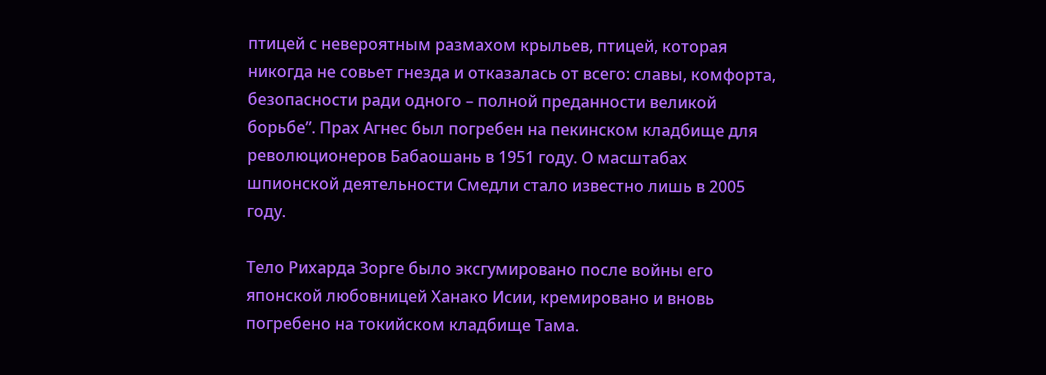птицей с невероятным размахом крыльев, птицей, которая никогда не совьет гнезда и отказалась от всего: славы, комфорта, безопасности ради одного – полной преданности великой борьбе”. Прах Агнес был погребен на пекинском кладбище для революционеров Бабаошань в 1951 году. О масштабах шпионской деятельности Смедли стало известно лишь в 2005 году.

Тело Рихарда Зорге было эксгумировано после войны его японской любовницей Ханако Исии, кремировано и вновь погребено на токийском кладбище Тама.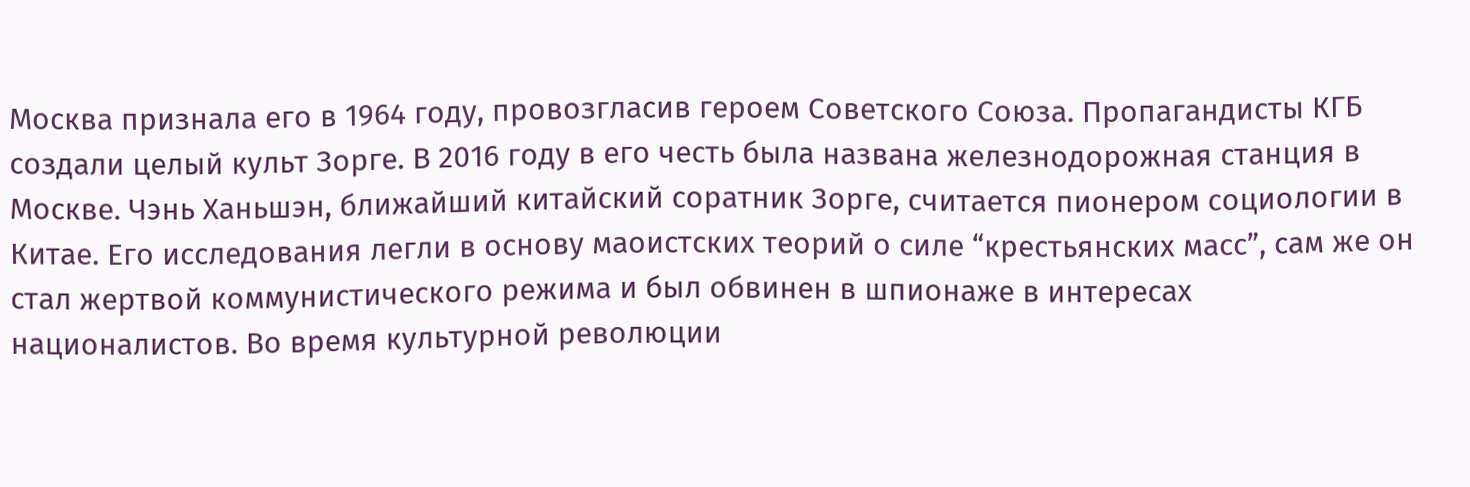Москва признала его в 1964 году, провозгласив героем Советского Союза. Пропагандисты КГБ создали целый культ Зорге. В 2016 году в его честь была названа железнодорожная станция в Москве. Чэнь Ханьшэн, ближайший китайский соратник Зорге, считается пионером социологии в Китае. Его исследования легли в основу маоистских теорий о силе “крестьянских масс”, сам же он стал жертвой коммунистического режима и был обвинен в шпионаже в интересах националистов. Во время культурной революции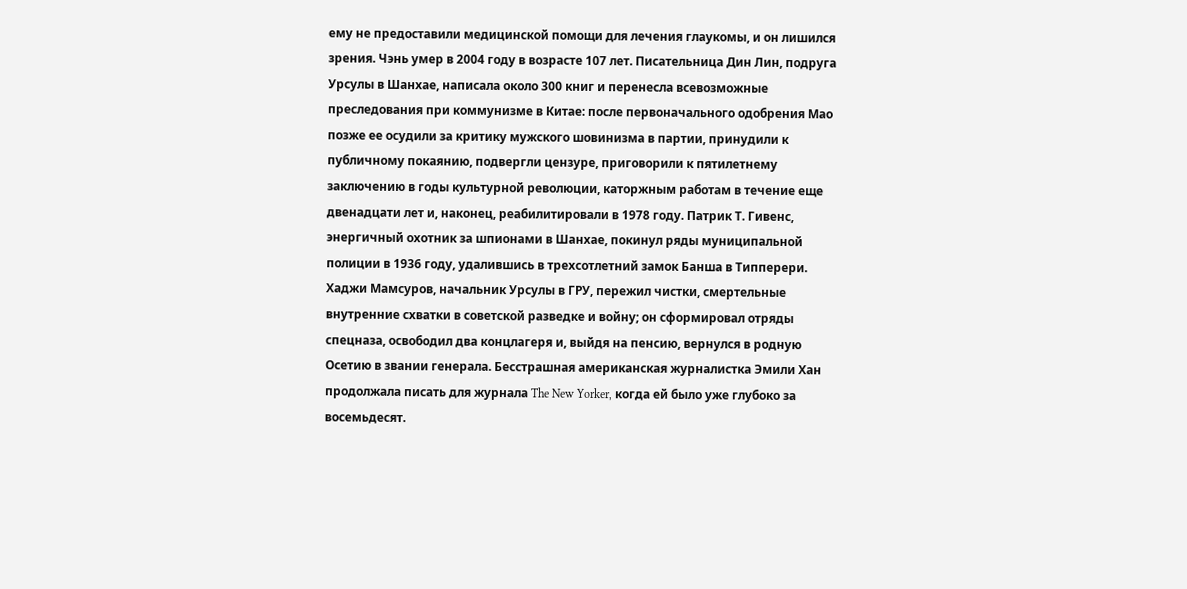ему не предоставили медицинской помощи для лечения глаукомы, и он лишился зрения. Чэнь умер в 2004 году в возрасте 107 лет. Писательница Дин Лин, подруга Урсулы в Шанхае, написала около 300 книг и перенесла всевозможные преследования при коммунизме в Китае: после первоначального одобрения Мао позже ее осудили за критику мужского шовинизма в партии, принудили к публичному покаянию, подвергли цензуре, приговорили к пятилетнему заключению в годы культурной революции, каторжным работам в течение еще двенадцати лет и, наконец, реабилитировали в 1978 году. Патрик Т. Гивенс, энергичный охотник за шпионами в Шанхае, покинул ряды муниципальной полиции в 1936 году, удалившись в трехсотлетний замок Банша в Типперери. Хаджи Мамсуров, начальник Урсулы в ГРУ, пережил чистки, смертельные внутренние схватки в советской разведке и войну; он сформировал отряды спецназа, освободил два концлагеря и, выйдя на пенсию, вернулся в родную Осетию в звании генерала. Бесстрашная американская журналистка Эмили Хан продолжала писать для журнала The New Yorker, когда ей было уже глубоко за восемьдесят.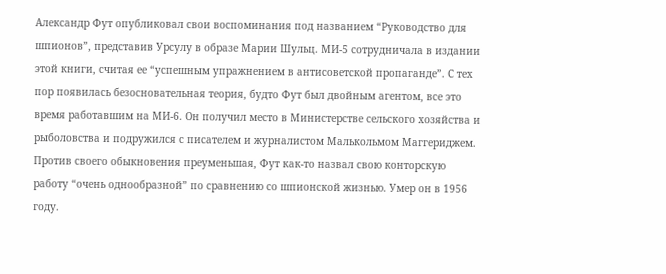Александр Фут опубликовал свои воспоминания под названием “Руководство для шпионов”, представив Урсулу в образе Марии Шульц. МИ-5 сотрудничала в издании этой книги, считая ее “успешным упражнением в антисоветской пропаганде”. С тех пор появилась безосновательная теория, будто Фут был двойным агентом, все это время работавшим на МИ-6. Он получил место в Министерстве сельского хозяйства и рыболовства и подружился с писателем и журналистом Малькольмом Маггериджем. Против своего обыкновения преуменьшая, Фут как-то назвал свою конторскую работу “очень однообразной” по сравнению со шпионской жизнью. Умер он в 1956 году.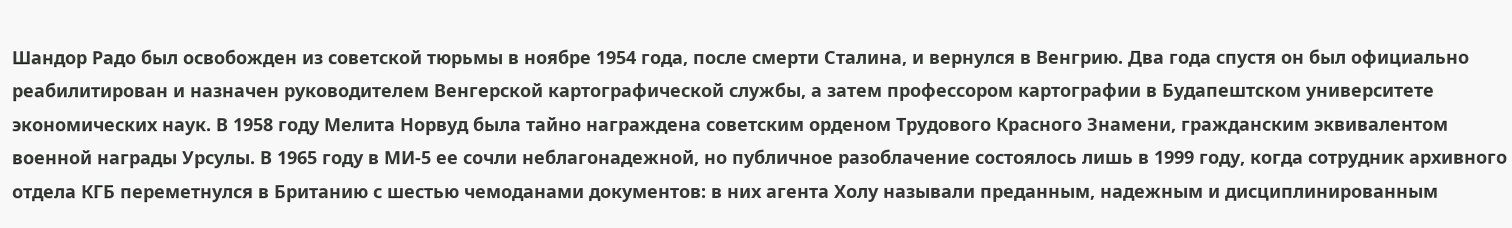Шандор Радо был освобожден из советской тюрьмы в ноябре 1954 года, после смерти Сталина, и вернулся в Венгрию. Два года спустя он был официально реабилитирован и назначен руководителем Венгерской картографической службы, а затем профессором картографии в Будапештском университете экономических наук. В 1958 году Мелита Норвуд была тайно награждена советским орденом Трудового Красного Знамени, гражданским эквивалентом военной награды Урсулы. В 1965 году в МИ-5 ее сочли неблагонадежной, но публичное разоблачение состоялось лишь в 1999 году, когда сотрудник архивного отдела КГБ переметнулся в Британию с шестью чемоданами документов: в них агента Холу называли преданным, надежным и дисциплинированным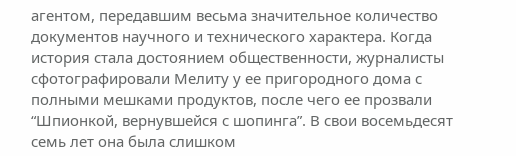агентом, передавшим весьма значительное количество документов научного и технического характера. Когда история стала достоянием общественности, журналисты сфотографировали Мелиту у ее пригородного дома с полными мешками продуктов, после чего ее прозвали “Шпионкой, вернувшейся с шопинга”. В свои восемьдесят семь лет она была слишком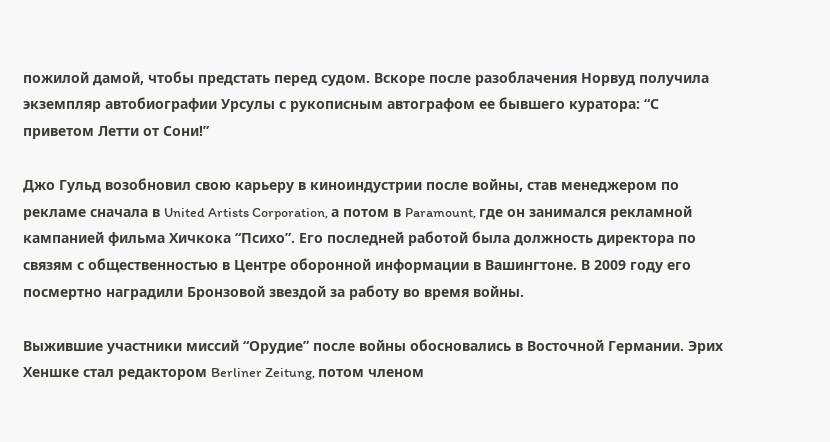пожилой дамой, чтобы предстать перед судом. Вскоре после разоблачения Норвуд получила экземпляр автобиографии Урсулы с рукописным автографом ее бывшего куратора: “С приветом Летти от Сони!”

Джо Гульд возобновил свою карьеру в киноиндустрии после войны, став менеджером по рекламе сначала в United Artists Corporation, а потом в Paramount, где он занимался рекламной кампанией фильма Хичкока “Психо”. Его последней работой была должность директора по связям с общественностью в Центре оборонной информации в Вашингтоне. В 2009 году его посмертно наградили Бронзовой звездой за работу во время войны.

Выжившие участники миссий “Орудие” после войны обосновались в Восточной Германии. Эрих Хеншке стал редактором Berliner Zeitung, потом членом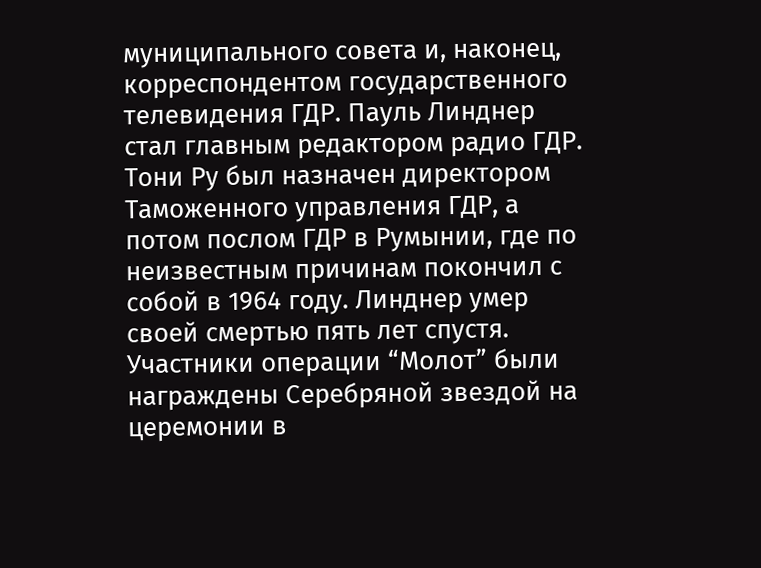муниципального совета и, наконец, корреспондентом государственного телевидения ГДР. Пауль Линднер стал главным редактором радио ГДР. Тони Ру был назначен директором Таможенного управления ГДР, а потом послом ГДР в Румынии, где по неизвестным причинам покончил с собой в 1964 году. Линднер умер своей смертью пять лет спустя. Участники операции “Молот” были награждены Серебряной звездой на церемонии в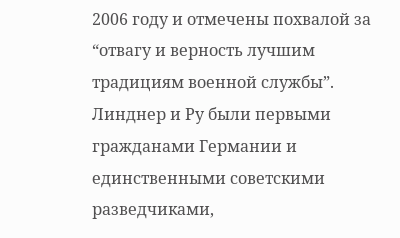2006 году и отмечены похвалой за “отвагу и верность лучшим традициям военной службы”. Линднер и Ру были первыми гражданами Германии и единственными советскими разведчиками,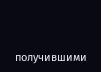получившими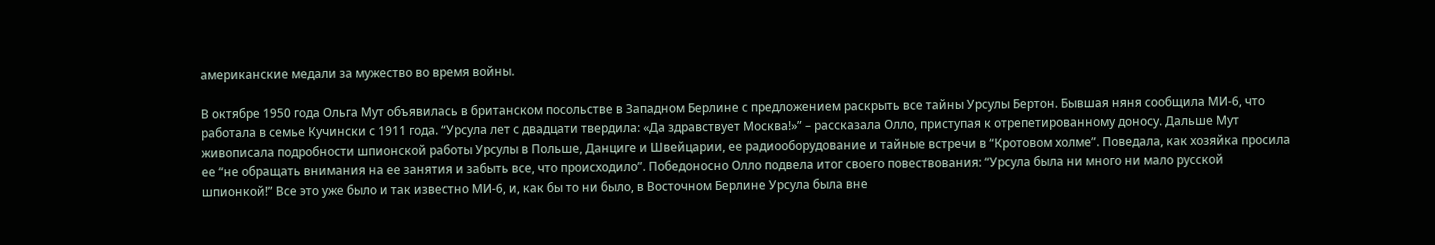американские медали за мужество во время войны.

В октябре 1950 года Ольга Мут объявилась в британском посольстве в Западном Берлине с предложением раскрыть все тайны Урсулы Бертон. Бывшая няня сообщила МИ-6, что работала в семье Кучински с 1911 года. “Урсула лет с двадцати твердила: «Да здравствует Москва!»” – рассказала Олло, приступая к отрепетированному доносу. Дальше Мут живописала подробности шпионской работы Урсулы в Польше, Данциге и Швейцарии, ее радиооборудование и тайные встречи в “Кротовом холме”. Поведала, как хозяйка просила ее “не обращать внимания на ее занятия и забыть все, что происходило”. Победоносно Олло подвела итог своего повествования: “Урсула была ни много ни мало русской шпионкой!” Все это уже было и так известно МИ-6, и, как бы то ни было, в Восточном Берлине Урсула была вне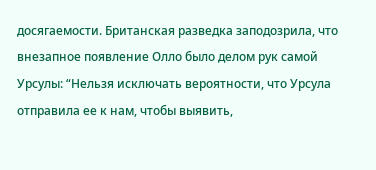досягаемости. Британская разведка заподозрила, что внезапное появление Олло было делом рук самой Урсулы: “Нельзя исключать вероятности, что Урсула отправила ее к нам, чтобы выявить,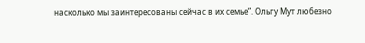насколько мы заинтересованы сейчас в их семье”. Ольгу Мут любезно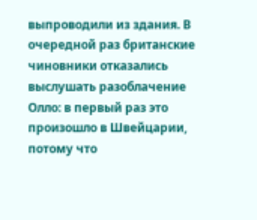выпроводили из здания. В очередной раз британские чиновники отказались выслушать разоблачение Олло: в первый раз это произошло в Швейцарии, потому что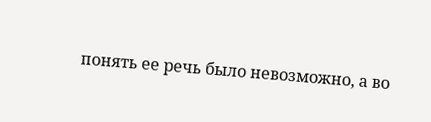понять ее речь было невозможно, а во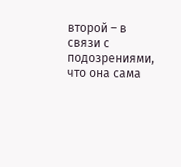второй – в связи с подозрениями, что она сама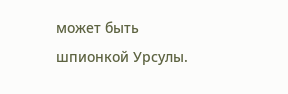может быть шпионкой Урсулы.